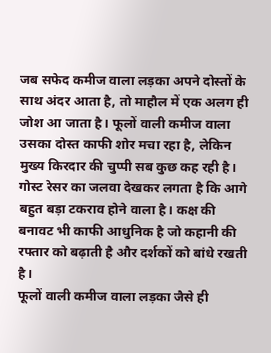जब सफेद कमीज वाला लड़का अपने दोस्तों के साथ अंदर आता है, तो माहौल में एक अलग ही जोश आ जाता है। फूलों वाली कमीज वाला उसका दोस्त काफी शोर मचा रहा है, लेकिन मुख्य किरदार की चुप्पी सब कुछ कह रही है। गोस्ट रेसर का जलवा देखकर लगता है कि आगे बहुत बड़ा टकराव होने वाला है। कक्ष की बनावट भी काफी आधुनिक है जो कहानी की रफ्तार को बढ़ाती है और दर्शकों को बांधे रखती है।
फूलों वाली कमीज वाला लड़का जैसे ही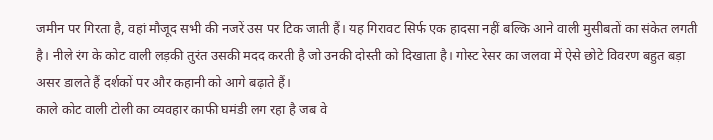जमीन पर गिरता है, वहां मौजूद सभी की नजरें उस पर टिक जाती हैं। यह गिरावट सिर्फ एक हादसा नहीं बल्कि आने वाली मुसीबतों का संकेत लगती है। नीले रंग के कोट वाली लड़की तुरंत उसकी मदद करती है जो उनकी दोस्ती को दिखाता है। गोस्ट रेसर का जलवा में ऐसे छोटे विवरण बहुत बड़ा असर डालते हैं दर्शकों पर और कहानी को आगे बढ़ाते हैं।
काले कोट वाली टोली का व्यवहार काफी घमंडी लग रहा है जब वे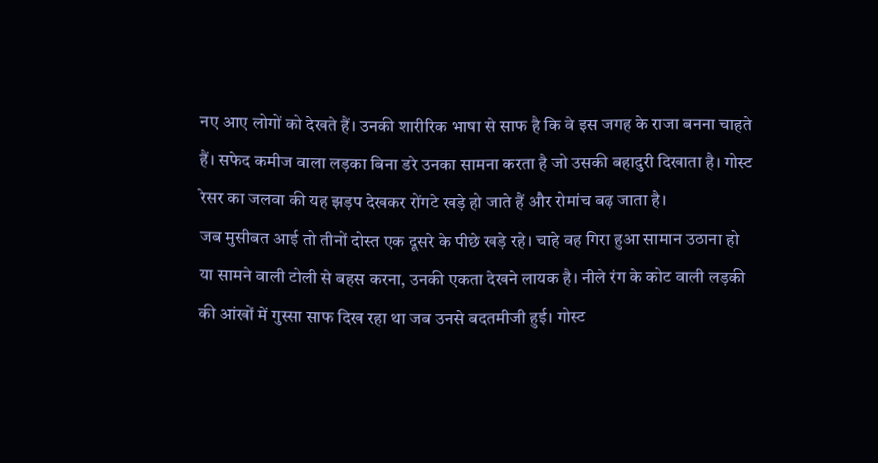नए आए लोगों को देखते हैं। उनकी शारीरिक भाषा से साफ है कि वे इस जगह के राजा बनना चाहते हैं। सफेद कमीज वाला लड़का बिना डरे उनका सामना करता है जो उसकी बहादुरी दिखाता है। गोस्ट रेसर का जलवा की यह झड़प देखकर रोंगटे खड़े हो जाते हैं और रोमांच बढ़ जाता है।
जब मुसीबत आई तो तीनों दोस्त एक दूसरे के पीछे खड़े रहे। चाहे वह गिरा हुआ सामान उठाना हो या सामने वाली टोली से बहस करना, उनकी एकता देखने लायक है। नीले रंग के कोट वाली लड़की की आंखों में गुस्सा साफ दिख रहा था जब उनसे बदतमीजी हुई। गोस्ट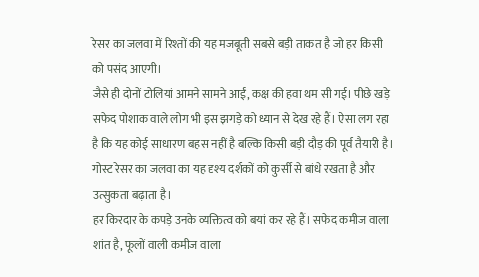रेसर का जलवा में रिश्तों की यह मजबूती सबसे बड़ी ताकत है जो हर किसी को पसंद आएगी।
जैसे ही दोनों टोलियां आमने सामने आईं, कक्ष की हवा थम सी गई। पीछे खड़े सफेद पोशाक वाले लोग भी इस झगड़े को ध्यान से देख रहे हैं। ऐसा लग रहा है कि यह कोई साधारण बहस नहीं है बल्कि किसी बड़ी दौड़ की पूर्व तैयारी है। गोस्ट रेसर का जलवा का यह दृश्य दर्शकों को कुर्सी से बांधे रखता है और उत्सुकता बढ़ाता है।
हर किरदार के कपड़े उनके व्यक्तित्व को बयां कर रहे हैं। सफेद कमीज वाला शांत है, फूलों वाली कमीज वाला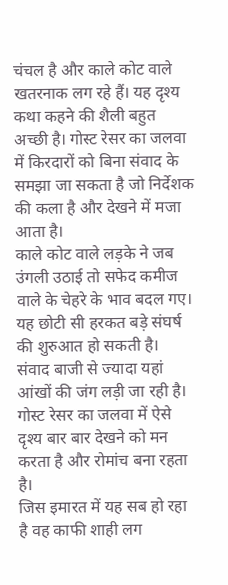चंचल है और काले कोट वाले खतरनाक लग रहे हैं। यह दृश्य कथा कहने की शैली बहुत अच्छी है। गोस्ट रेसर का जलवा में किरदारों को बिना संवाद के समझा जा सकता है जो निर्देशक की कला है और देखने में मजा आता है।
काले कोट वाले लड़के ने जब उंगली उठाई तो सफेद कमीज वाले के चेहरे के भाव बदल गए। यह छोटी सी हरकत बड़े संघर्ष की शुरुआत हो सकती है। संवाद बाजी से ज्यादा यहां आंखों की जंग लड़ी जा रही है। गोस्ट रेसर का जलवा में ऐसे दृश्य बार बार देखने को मन करता है और रोमांच बना रहता है।
जिस इमारत में यह सब हो रहा है वह काफी शाही लग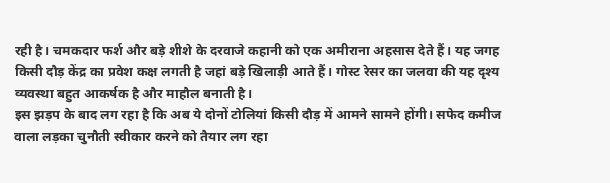रही है। चमकदार फर्श और बड़े शीशे के दरवाजे कहानी को एक अमीराना अहसास देते हैं। यह जगह किसी दौड़ केंद्र का प्रवेश कक्ष लगती है जहां बड़े खिलाड़ी आते हैं। गोस्ट रेसर का जलवा की यह दृश्य व्यवस्था बहुत आकर्षक है और माहौल बनाती है।
इस झड़प के बाद लग रहा है कि अब ये दोनों टोलियां किसी दौड़ में आमने सामने होंगी। सफेद कमीज वाला लड़का चुनौती स्वीकार करने को तैयार लग रहा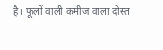है। फूलों वाली कमीज वाला दोस्त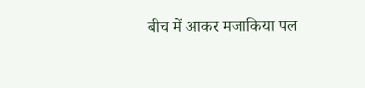बीच में आकर मजाकिया पल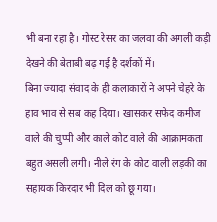भी बना रहा है। गोस्ट रेसर का जलवा की अगली कड़ी देखने की बेताबी बढ़ गई है दर्शकों में।
बिना ज्यादा संवाद के ही कलाकारों ने अपने चेहरे के हाव भाव से सब कह दिया। खासकर सफेद कमीज वाले की चुप्पी और काले कोट वाले की आक्रामकता बहुत असली लगी। नीले रंग के कोट वाली लड़की का सहायक किरदार भी दिल को छू गया।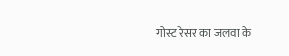गोस्ट रेसर का जलवा के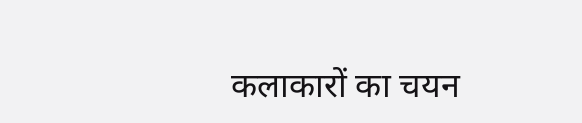कलाकारों का चयन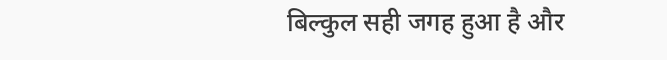बिल्कुल सही जगह हुआ है और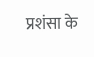प्रशंसा के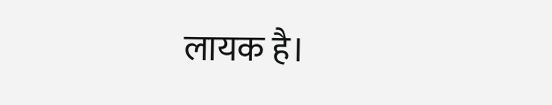लायक है।